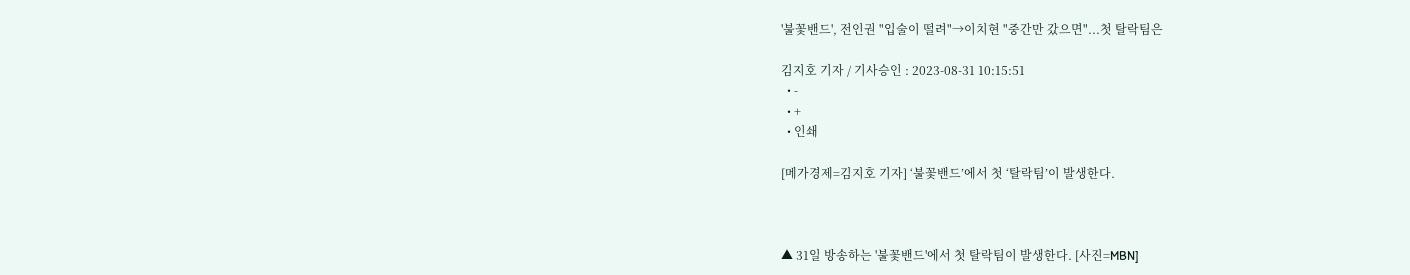'불꽃밴드', 전인권 "입술이 떨려"→이치현 "중간만 갔으면"...첫 탈락팀은

김지호 기자 / 기사승인 : 2023-08-31 10:15:51
  • -
  • +
  • 인쇄

[메가경제=김지호 기자] ‘불꽃밴드’에서 첫 ‘탈락팀’이 발생한다.



▲ 31일 방송하는 '불꽃밴드'에서 첫 탈락팀이 발생한다. [사진=MBN]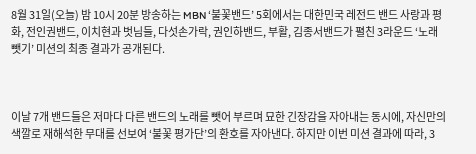8월 31일(오늘) 밤 10시 20분 방송하는 MBN ‘불꽃밴드’ 5회에서는 대한민국 레전드 밴드 사랑과 평화, 전인권밴드, 이치현과 벗님들, 다섯손가락, 권인하밴드, 부활, 김종서밴드가 펼친 3라운드 ‘노래 뺏기’ 미션의 최종 결과가 공개된다.



이날 7개 밴드들은 저마다 다른 밴드의 노래를 뺏어 부르며 묘한 긴장감을 자아내는 동시에, 자신만의 색깔로 재해석한 무대를 선보여 ‘불꽃 평가단’의 환호를 자아낸다. 하지만 이번 미션 결과에 따라, 3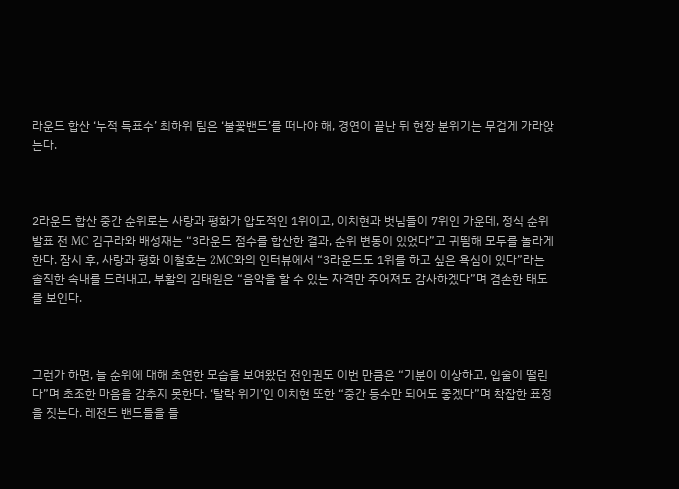라운드 합산 ‘누적 득표수’ 최하위 팀은 ‘불꽃밴드’를 떠나야 해, 경연이 끝난 뒤 현장 분위기는 무겁게 가라앉는다.



2라운드 합산 중간 순위로는 사랑과 평화가 압도적인 1위이고, 이치현과 벗님들이 7위인 가운데, 정식 순위 발표 전 MC 김구라와 배성재는 “3라운드 점수를 합산한 결과, 순위 변동이 있었다”고 귀띔해 모두를 놀라게 한다. 잠시 후, 사랑과 평화 이철호는 2MC와의 인터뷰에서 “3라운드도 1위를 하고 싶은 욕심이 있다”라는 솔직한 속내를 드러내고, 부활의 김태원은 “음악을 할 수 있는 자격만 주어져도 감사하겠다”며 겸손한 태도를 보인다.



그런가 하면, 늘 순위에 대해 초연한 모습을 보여왔던 전인권도 이번 만큼은 “기분이 이상하고, 입술이 떨린다”며 초조한 마음을 감추지 못한다. ‘탈락 위기’인 이치현 또한 “중간 등수만 되어도 좋겠다”며 착잡한 표정을 짓는다. 레전드 밴드들을 들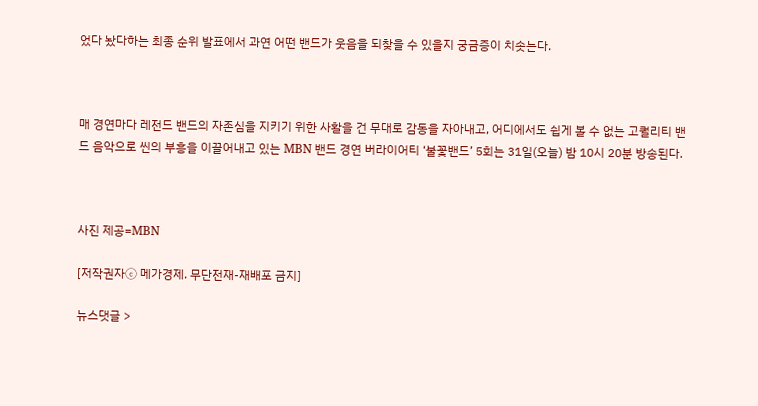었다 놨다하는 최종 순위 발표에서 과연 어떤 밴드가 웃음을 되찾을 수 있을지 궁금증이 치솟는다.



매 경연마다 레전드 밴드의 자존심을 지키기 위한 사활을 건 무대로 감동을 자아내고, 어디에서도 쉽게 볼 수 없는 고퀄리티 밴드 음악으로 씬의 부흥을 이끌어내고 있는 MBN 밴드 경연 버라이어티 ‘불꽃밴드’ 5회는 31일(오늘) 밤 10시 20분 방송된다.



사진 제공=MBN

[저작권자ⓒ 메가경제. 무단전재-재배포 금지]

뉴스댓글 >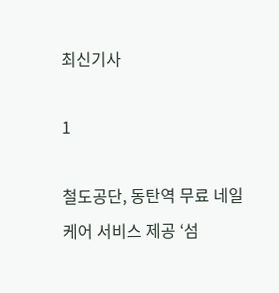최신기사

1

철도공단, 동탄역 무료 네일케어 서비스 제공 ‘섬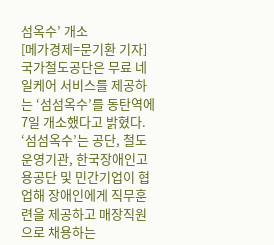섬옥수’ 개소
[메가경제=문기환 기자] 국가철도공단은 무료 네일케어 서비스를 제공하는 ‘섬섬옥수’를 동탄역에 7일 개소했다고 밝혔다. ‘섬섬옥수’는 공단, 철도운영기관, 한국장애인고용공단 및 민간기업이 협업해 장애인에게 직무훈련을 제공하고 매장직원으로 채용하는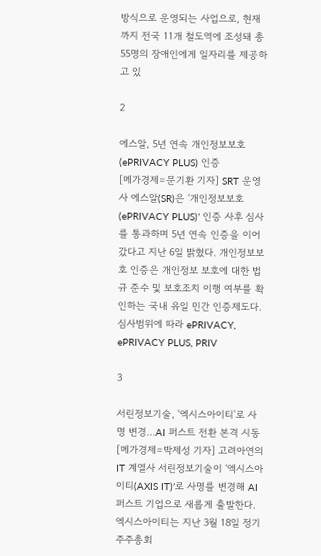방식으로 운영되는 사업으로, 현재까지 전국 11개 철도역에 조성돼 총 55명의 장애인에게 일자리를 제공하고 있

2

에스알, 5년 연속 개인정보보호(ePRIVACY PLUS) 인증
[메가경제=문기환 기자] SRT 운영사 에스알(SR)은 ‘개인정보보호(ePRIVACY PLUS)’ 인증 사후 심사를 통과하며 5년 연속 인증을 이어갔다고 지난 6일 밝혔다. 개인정보보호 인증은 개인정보 보호에 대한 법규 준수 및 보호조치 이행 여부를 확인하는 국내 유일 민간 인증제도다. 심사범위에 따라 ePRIVACY, ePRIVACY PLUS, PRIV

3

서린정보기술, '엑시스아이티'로 사명 변경…AI 퍼스트 전환 본격 시동
[메가경제=박제성 기자] 고려아연의 IT 계열사 서린정보기술이 ‘엑시스아이티(AXIS IT)’로 사명를 변경해 AI 퍼스트 기업으로 새롭게 출발한다. 엑시스아이티는 지난 3월 18일 정기주주총회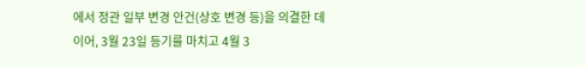에서 정관 일부 변경 안건(상호 변경 등)을 의결한 데 이어, 3월 23일 등기를 마치고 4월 3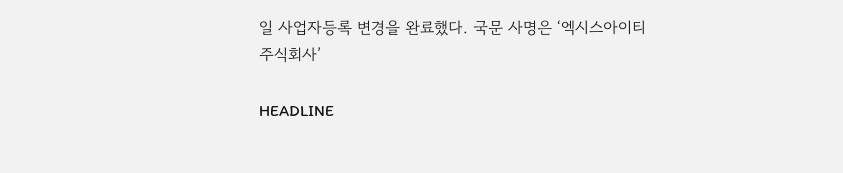일 사업자등록 변경을 완료했다. 국문 사명은 ‘엑시스아이티 주식회사’

HEADLINE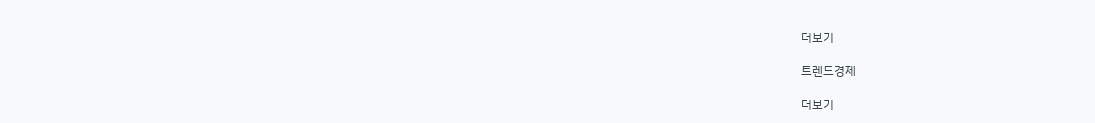더보기

트렌드경제

더보기